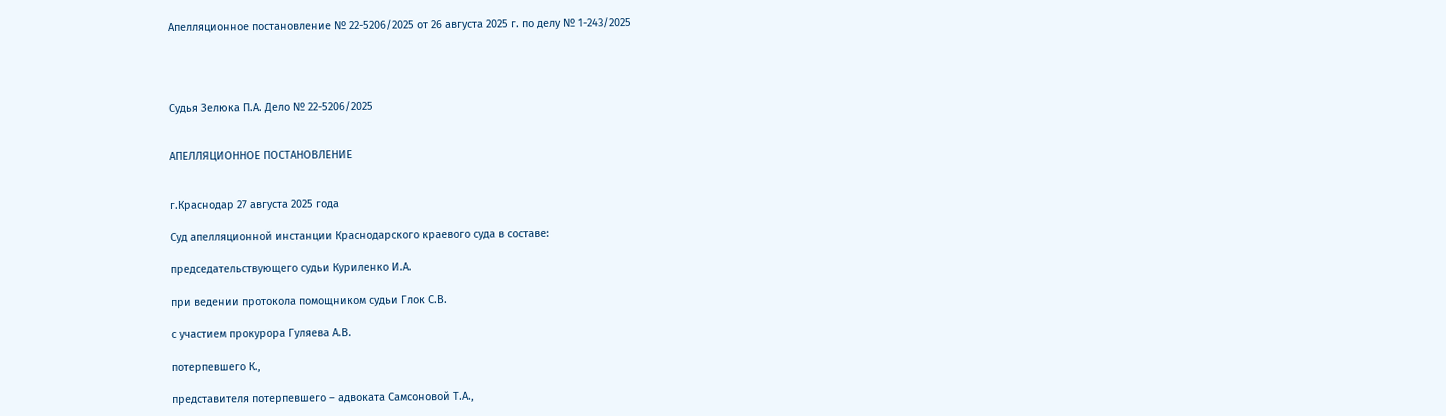Апелляционное постановление № 22-5206/2025 от 26 августа 2025 г. по делу № 1-243/2025




Судья Зелюка П.А. Дело № 22-5206/2025


АПЕЛЛЯЦИОННОЕ ПОСТАНОВЛЕНИЕ


г.Краснодар 27 августа 2025 года

Суд апелляционной инстанции Краснодарского краевого суда в составе:

председательствующего судьи Куриленко И.А.

при ведении протокола помощником судьи Глок С.В.

с участием прокурора Гуляева А.В.

потерпевшего К.,

представителя потерпевшего – адвоката Самсоновой Т.А.,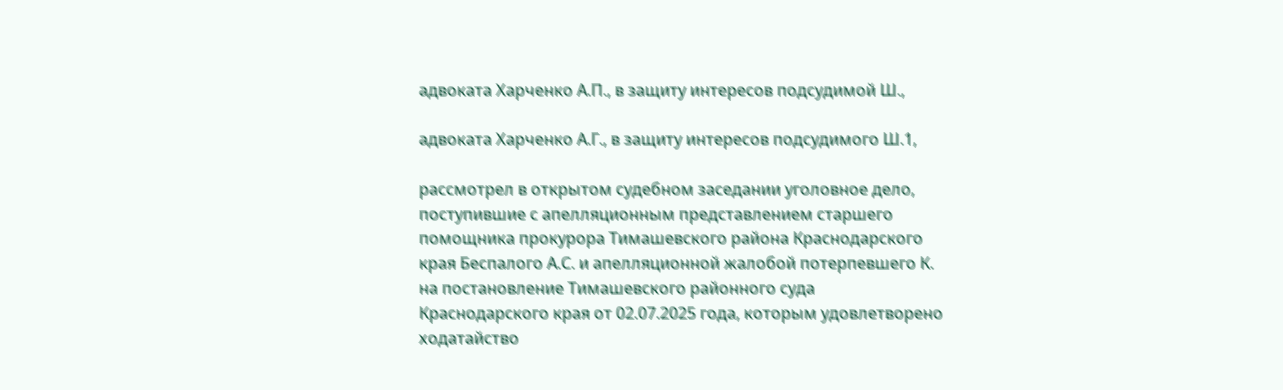адвоката Харченко А.П., в защиту интересов подсудимой Ш.,

адвоката Харченко А.Г., в защиту интересов подсудимого Ш.1,

рассмотрел в открытом судебном заседании уголовное дело, поступившие с апелляционным представлением старшего помощника прокурора Тимашевского района Краснодарского края Беспалого А.С. и апелляционной жалобой потерпевшего К. на постановление Тимашевского районного суда Краснодарского края от 02.07.2025 года, которым удовлетворено ходатайство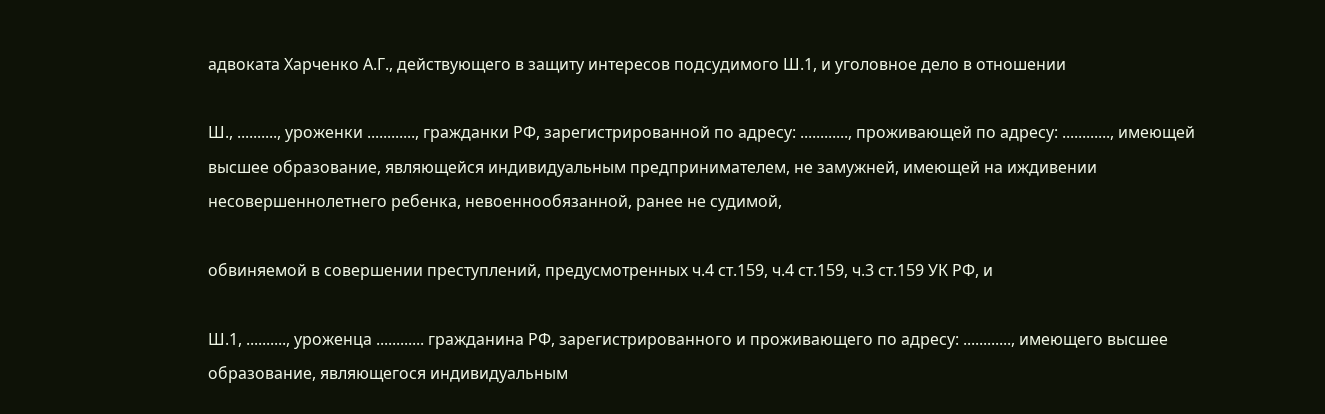адвоката Харченко А.Г., действующего в защиту интересов подсудимого Ш.1, и уголовное дело в отношении

Ш., .........., уроженки ............, гражданки РФ, зарегистрированной по адресу: ............, проживающей по адресу: ............, имеющей высшее образование, являющейся индивидуальным предпринимателем, не замужней, имеющей на иждивении несовершеннолетнего ребенка, невоеннообязанной, ранее не судимой,

обвиняемой в совершении преступлений, предусмотренных ч.4 ст.159, ч.4 ст.159, ч.3 ст.159 УК РФ, и

Ш.1, .........., уроженца ............ гражданина РФ, зарегистрированного и проживающего по адресу: ............, имеющего высшее образование, являющегося индивидуальным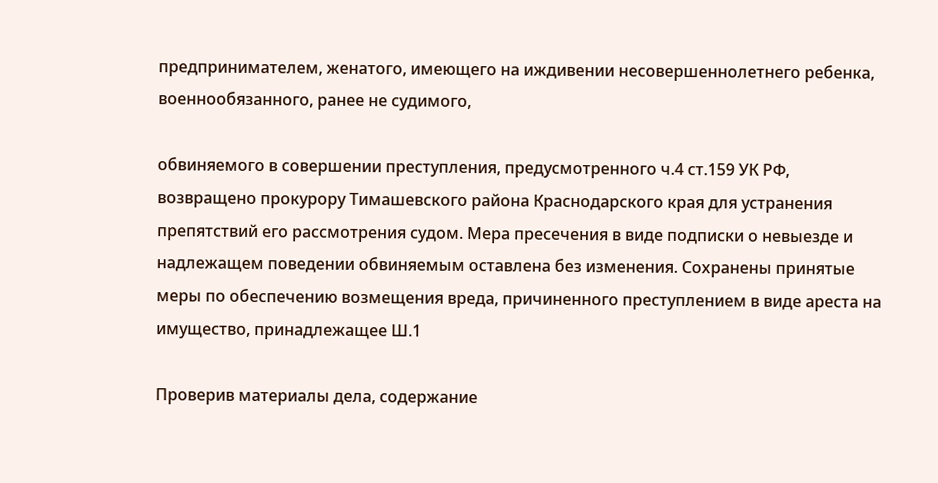предпринимателем, женатого, имеющего на иждивении несовершеннолетнего ребенка, военнообязанного, ранее не судимого,

обвиняемого в совершении преступления, предусмотренного ч.4 ст.159 УК РФ, возвращено прокурору Тимашевского района Краснодарского края для устранения препятствий его рассмотрения судом. Мера пресечения в виде подписки о невыезде и надлежащем поведении обвиняемым оставлена без изменения. Сохранены принятые меры по обеспечению возмещения вреда, причиненного преступлением в виде ареста на имущество, принадлежащее Ш.1

Проверив материалы дела, содержание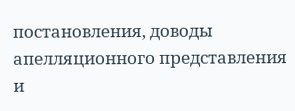постановления, доводы апелляционного представления и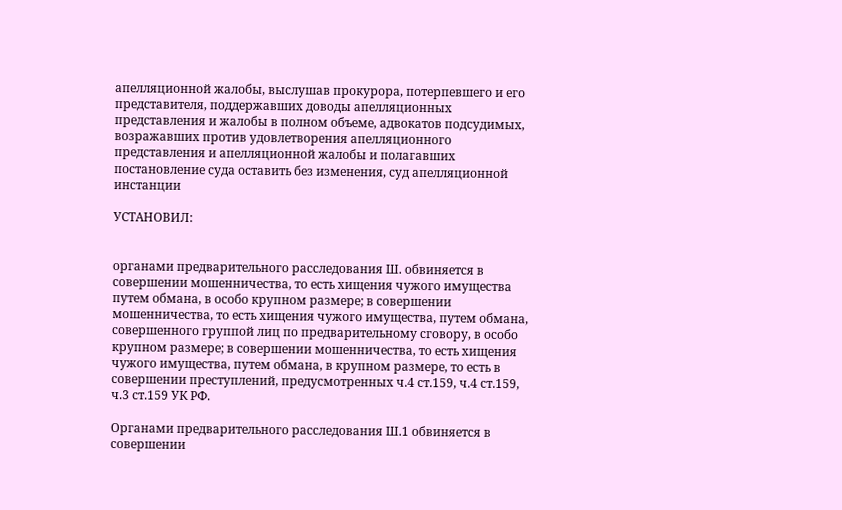апелляционной жалобы, выслушав прокурора, потерпевшего и его представителя, поддержавших доводы апелляционных представления и жалобы в полном объеме, адвокатов подсудимых, возражавших против удовлетворения апелляционного представления и апелляционной жалобы и полагавших постановление суда оставить без изменения, суд апелляционной инстанции

УСТАНОВИЛ:


органами предварительного расследования Ш. обвиняется в совершении мошенничества, то есть хищения чужого имущества путем обмана, в особо крупном размере; в совершении мошенничества, то есть хищения чужого имущества, путем обмана, совершенного группой лиц по предварительному сговору, в особо крупном размере; в совершении мошенничества, то есть хищения чужого имущества, путем обмана, в крупном размере, то есть в совершении преступлений, предусмотренных ч.4 ст.159, ч.4 ст.159, ч.3 ст.159 УК РФ.

Органами предварительного расследования Ш.1 обвиняется в совершении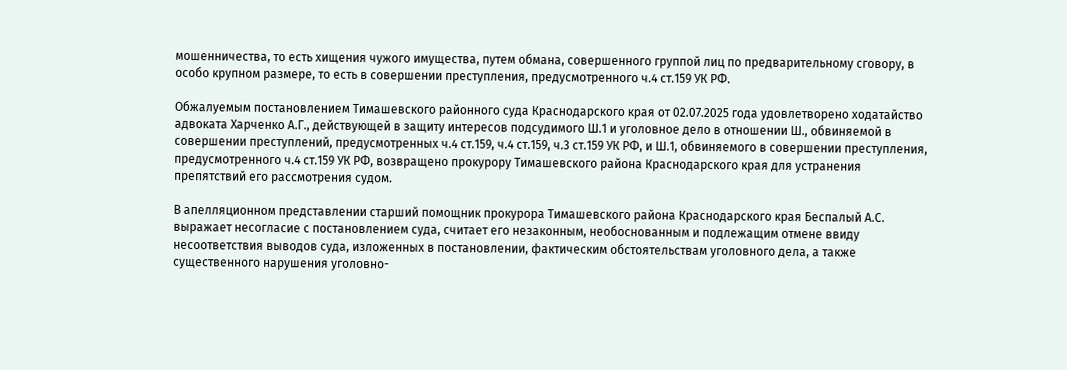мошенничества, то есть хищения чужого имущества, путем обмана, совершенного группой лиц по предварительному сговору, в особо крупном размере, то есть в совершении преступления, предусмотренного ч.4 ст.159 УК РФ.

Обжалуемым постановлением Тимашевского районного суда Краснодарского края от 02.07.2025 года удовлетворено ходатайство адвоката Харченко А.Г., действующей в защиту интересов подсудимого Ш.1 и уголовное дело в отношении Ш., обвиняемой в совершении преступлений, предусмотренных ч.4 ст.159, ч.4 ст.159, ч.3 ст.159 УК РФ, и Ш.1, обвиняемого в совершении преступления, предусмотренного ч.4 ст.159 УК РФ, возвращено прокурору Тимашевского района Краснодарского края для устранения препятствий его рассмотрения судом.

В апелляционном представлении старший помощник прокурора Тимашевского района Краснодарского края Беспалый А.С. выражает несогласие с постановлением суда, считает его незаконным, необоснованным и подлежащим отмене ввиду несоответствия выводов суда, изложенных в постановлении, фактическим обстоятельствам уголовного дела, а также существенного нарушения уголовно-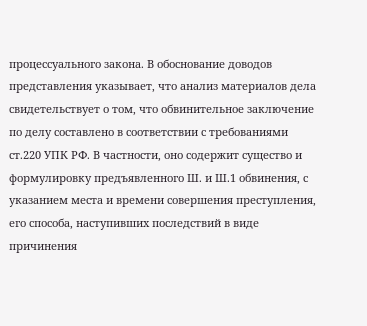процессуального закона. В обоснование доводов представления указывает, что анализ материалов дела свидетельствует о том, что обвинительное заключение по делу составлено в соответствии с требованиями ст.220 УПК РФ. В частности, оно содержит существо и формулировку предъявленного Ш. и Ш.1 обвинения, с указанием места и времени совершения преступления, его способа, наступивших последствий в виде причинения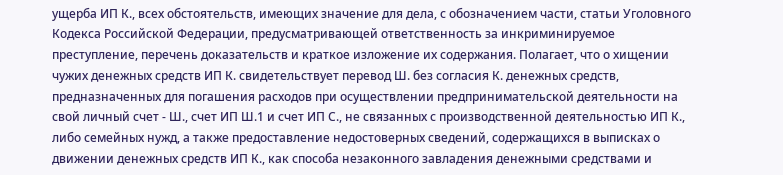ущерба ИП К., всех обстоятельств, имеющих значение для дела, с обозначением части, статьи Уголовного Кодекса Российской Федерации, предусматривающей ответственность за инкриминируемое преступление, перечень доказательств и краткое изложение их содержания. Полагает, что о хищении чужих денежных средств ИП К. свидетельствует перевод Ш. без согласия К. денежных средств, предназначенных для погашения расходов при осуществлении предпринимательской деятельности на свой личный счет - Ш., счет ИП Ш.1 и счет ИП С., не связанных с производственной деятельностью ИП К., либо семейных нужд, а также предоставление недостоверных сведений, содержащихся в выписках о движении денежных средств ИП К., как способа незаконного завладения денежными средствами и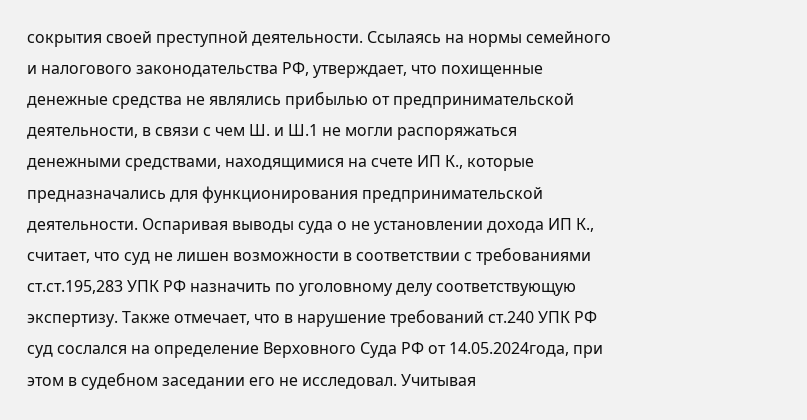сокрытия своей преступной деятельности. Ссылаясь на нормы семейного и налогового законодательства РФ, утверждает, что похищенные денежные средства не являлись прибылью от предпринимательской деятельности, в связи с чем Ш. и Ш.1 не могли распоряжаться денежными средствами, находящимися на счете ИП К., которые предназначались для функционирования предпринимательской деятельности. Оспаривая выводы суда о не установлении дохода ИП К., считает, что суд не лишен возможности в соответствии с требованиями ст.ст.195,283 УПК РФ назначить по уголовному делу соответствующую экспертизу. Также отмечает, что в нарушение требований ст.240 УПК РФ суд сослался на определение Верховного Суда РФ от 14.05.2024года, при этом в судебном заседании его не исследовал. Учитывая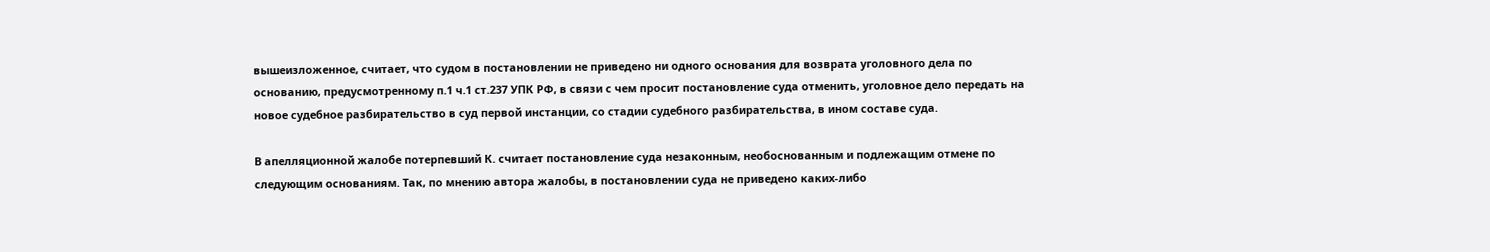вышеизложенное, считает, что судом в постановлении не приведено ни одного основания для возврата уголовного дела по основанию, предусмотренному п.1 ч.1 ст.237 УПК РФ, в связи с чем просит постановление суда отменить, уголовное дело передать на новое судебное разбирательство в суд первой инстанции, со стадии судебного разбирательства, в ином составе суда.

В апелляционной жалобе потерпевший К. считает постановление суда незаконным, необоснованным и подлежащим отмене по следующим основаниям. Так, по мнению автора жалобы, в постановлении суда не приведено каких-либо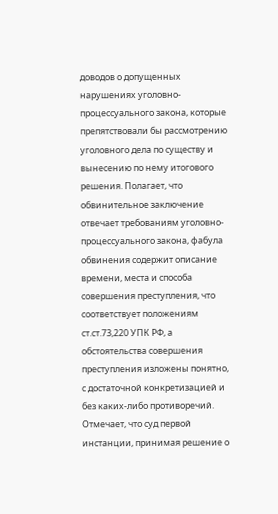доводов о допущенных нарушениях уголовно-процессуального закона, которые препятствовали бы рассмотрению уголовного дела по существу и вынесению по нему итогового решения. Полагает, что обвинительное заключение отвечает требованиям уголовно-процессуального закона, фабула обвинения содержит описание времени, места и способа совершения преступления, что соответствует положениям ст.ст.73,220 УПК РФ, а обстоятельства совершения преступления изложены понятно, с достаточной конкретизацией и без каких-либо противоречий. Отмечает, что суд первой инстанции, принимая решение о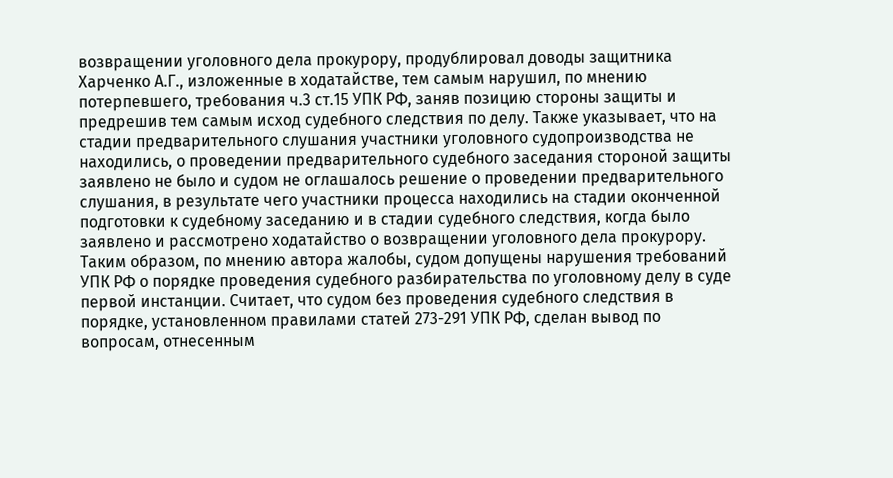возвращении уголовного дела прокурору, продублировал доводы защитника Харченко А.Г., изложенные в ходатайстве, тем самым нарушил, по мнению потерпевшего, требования ч.3 ст.15 УПК РФ, заняв позицию стороны защиты и предрешив тем самым исход судебного следствия по делу. Также указывает, что на стадии предварительного слушания участники уголовного судопроизводства не находились, о проведении предварительного судебного заседания стороной защиты заявлено не было и судом не оглашалось решение о проведении предварительного слушания, в результате чего участники процесса находились на стадии оконченной подготовки к судебному заседанию и в стадии судебного следствия, когда было заявлено и рассмотрено ходатайство о возвращении уголовного дела прокурору. Таким образом, по мнению автора жалобы, судом допущены нарушения требований УПК РФ о порядке проведения судебного разбирательства по уголовному делу в суде первой инстанции. Считает, что судом без проведения судебного следствия в порядке, установленном правилами статей 273-291 УПК РФ, сделан вывод по вопросам, отнесенным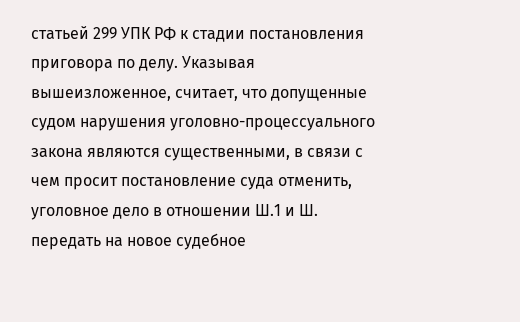статьей 299 УПК РФ к стадии постановления приговора по делу. Указывая вышеизложенное, считает, что допущенные судом нарушения уголовно-процессуального закона являются существенными, в связи с чем просит постановление суда отменить, уголовное дело в отношении Ш.1 и Ш. передать на новое судебное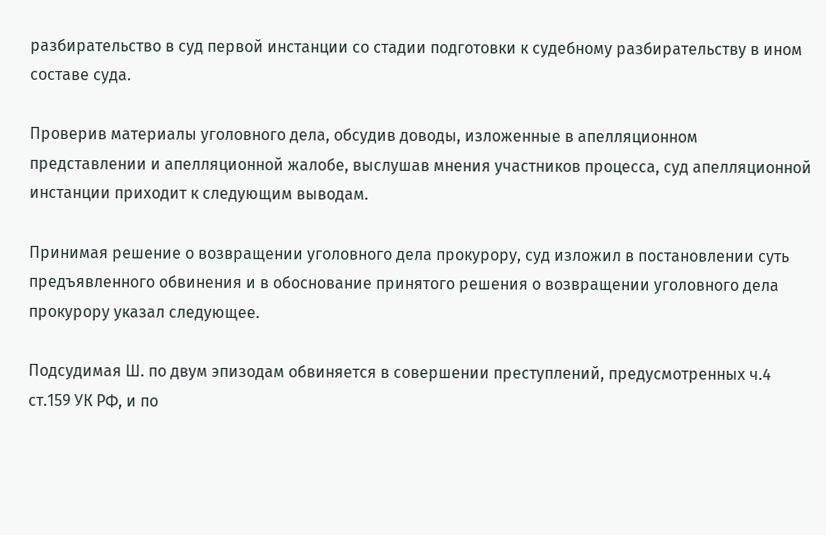разбирательство в суд первой инстанции со стадии подготовки к судебному разбирательству в ином составе суда.

Проверив материалы уголовного дела, обсудив доводы, изложенные в апелляционном представлении и апелляционной жалобе, выслушав мнения участников процесса, суд апелляционной инстанции приходит к следующим выводам.

Принимая решение о возвращении уголовного дела прокурору, суд изложил в постановлении суть предъявленного обвинения и в обоснование принятого решения о возвращении уголовного дела прокурору указал следующее.

Подсудимая Ш. по двум эпизодам обвиняется в совершении преступлений, предусмотренных ч.4 ст.159 УК РФ, и по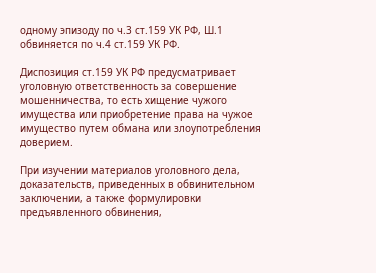одному эпизоду по ч.3 ст.159 УК РФ, Ш.1 обвиняется по ч.4 ст.159 УК РФ.

Диспозиция ст.159 УК РФ предусматривает уголовную ответственность за совершение мошенничества, то есть хищение чужого имущества или приобретение права на чужое имущество путем обмана или злоупотребления доверием.

При изучении материалов уголовного дела, доказательств, приведенных в обвинительном заключении, а также формулировки предъявленного обвинения,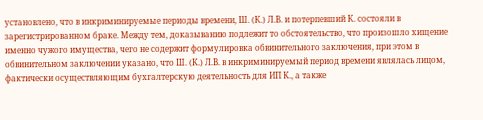установлено, что в инкриминируемые периоды времени, Ш. (К.) Л.В. и потерпевший К. состояли в зарегистрированном браке. Между тем, доказыванию подлежит то обстоятельство, что произошло хищение именно чужого имущества, чего не содержит формулировка обвинительного заключения, при этом в обвинительном заключении указано, что Ш. (К.) Л.В. в инкриминируемый период времени являлась лицом, фактически осуществляющим бухгалтерскую деятельность для ИП К., а также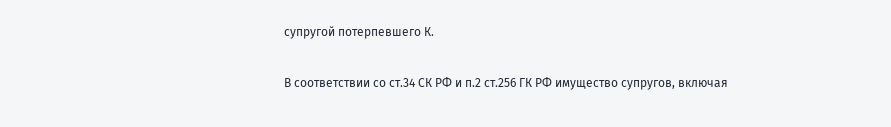супругой потерпевшего К.

В соответствии со ст.34 СК РФ и п.2 ст.256 ГК РФ имущество супругов, включая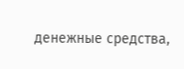денежные средства,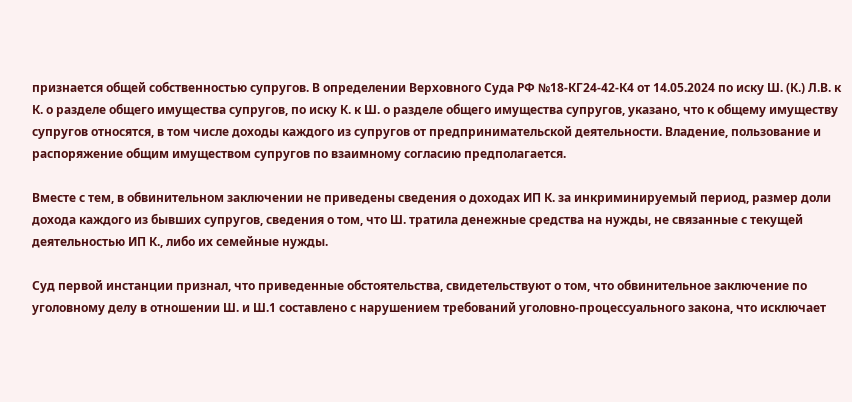признается общей собственностью супругов. В определении Верховного Суда РФ №18-КГ24-42-К4 от 14.05.2024 по иску Ш. (К.) Л.В. к К. о разделе общего имущества супругов, по иску К. к Ш. о разделе общего имущества супругов, указано, что к общему имуществу супругов относятся, в том числе доходы каждого из супругов от предпринимательской деятельности. Владение, пользование и распоряжение общим имуществом супругов по взаимному согласию предполагается.

Вместе с тем, в обвинительном заключении не приведены сведения о доходах ИП К. за инкриминируемый период, размер доли дохода каждого из бывших супругов, сведения о том, что Ш. тратила денежные средства на нужды, не связанные с текущей деятельностью ИП К., либо их семейные нужды.

Суд первой инстанции признал, что приведенные обстоятельства, свидетельствуют о том, что обвинительное заключение по уголовному делу в отношении Ш. и Ш.1 составлено с нарушением требований уголовно-процессуального закона, что исключает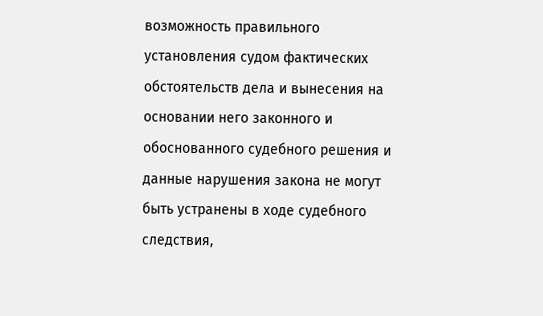возможность правильного установления судом фактических обстоятельств дела и вынесения на основании него законного и обоснованного судебного решения и данные нарушения закона не могут быть устранены в ходе судебного следствия,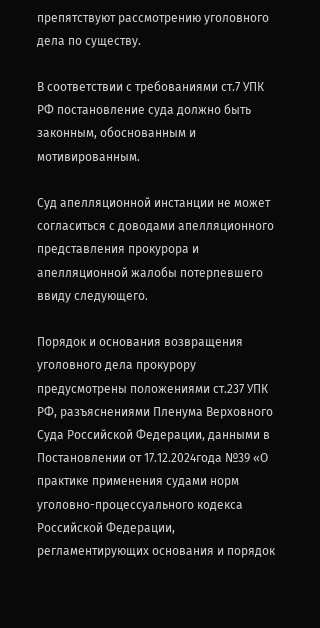препятствуют рассмотрению уголовного дела по существу.

В соответствии с требованиями ст.7 УПК РФ постановление суда должно быть законным, обоснованным и мотивированным.

Суд апелляционной инстанции не может согласиться с доводами апелляционного представления прокурора и апелляционной жалобы потерпевшего ввиду следующего.

Порядок и основания возвращения уголовного дела прокурору предусмотрены положениями ст.237 УПК РФ, разъяснениями Пленума Верховного Суда Российской Федерации, данными в Постановлении от 17.12.2024года №39 «О практике применения судами норм уголовно-процессуального кодекса Российской Федерации, регламентирующих основания и порядок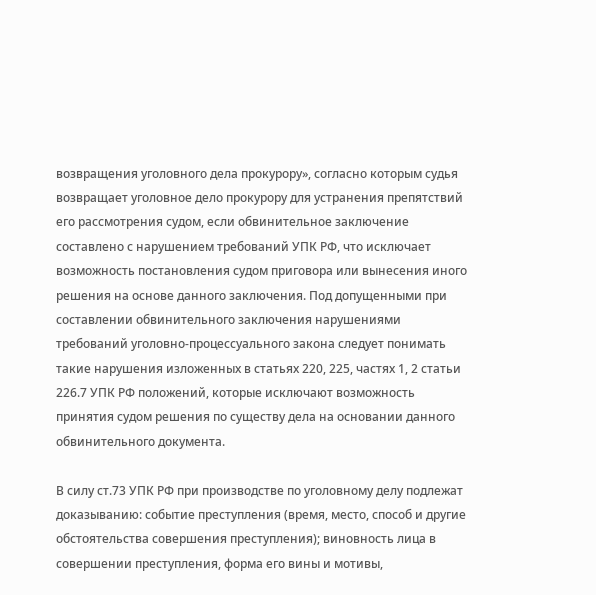возвращения уголовного дела прокурору», согласно которым судья возвращает уголовное дело прокурору для устранения препятствий его рассмотрения судом, если обвинительное заключение составлено с нарушением требований УПК РФ, что исключает возможность постановления судом приговора или вынесения иного решения на основе данного заключения. Под допущенными при составлении обвинительного заключения нарушениями требований уголовно-процессуального закона следует понимать такие нарушения изложенных в статьях 220, 225, частях 1, 2 статьи 226.7 УПК РФ положений, которые исключают возможность принятия судом решения по существу дела на основании данного обвинительного документа.

В силу ст.73 УПК РФ при производстве по уголовному делу подлежат доказыванию: событие преступления (время, место, способ и другие обстоятельства совершения преступления); виновность лица в совершении преступления, форма его вины и мотивы,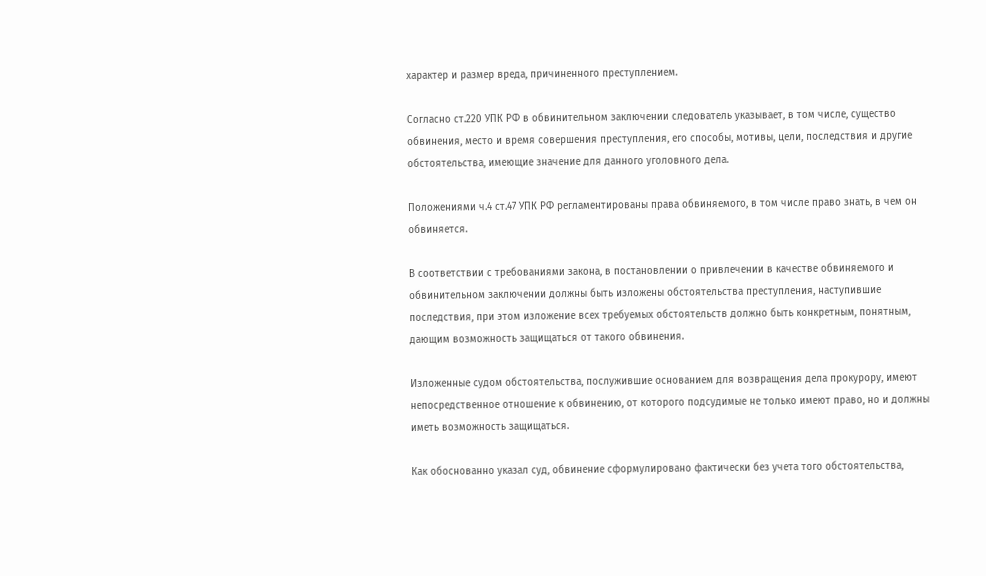характер и размер вреда, причиненного преступлением.

Согласно ст.220 УПК РФ в обвинительном заключении следователь указывает, в том числе, существо обвинения, место и время совершения преступления, его способы, мотивы, цели, последствия и другие обстоятельства, имеющие значение для данного уголовного дела.

Положениями ч.4 ст.47 УПК РФ регламентированы права обвиняемого, в том числе право знать, в чем он обвиняется.

В соответствии с требованиями закона, в постановлении о привлечении в качестве обвиняемого и обвинительном заключении должны быть изложены обстоятельства преступления, наступившие последствия, при этом изложение всех требуемых обстоятельств должно быть конкретным, понятным, дающим возможность защищаться от такого обвинения.

Изложенные судом обстоятельства, послужившие основанием для возвращения дела прокурору, имеют непосредственное отношение к обвинению, от которого подсудимые не только имеют право, но и должны иметь возможность защищаться.

Как обоснованно указал суд, обвинение сформулировано фактически без учета того обстоятельства,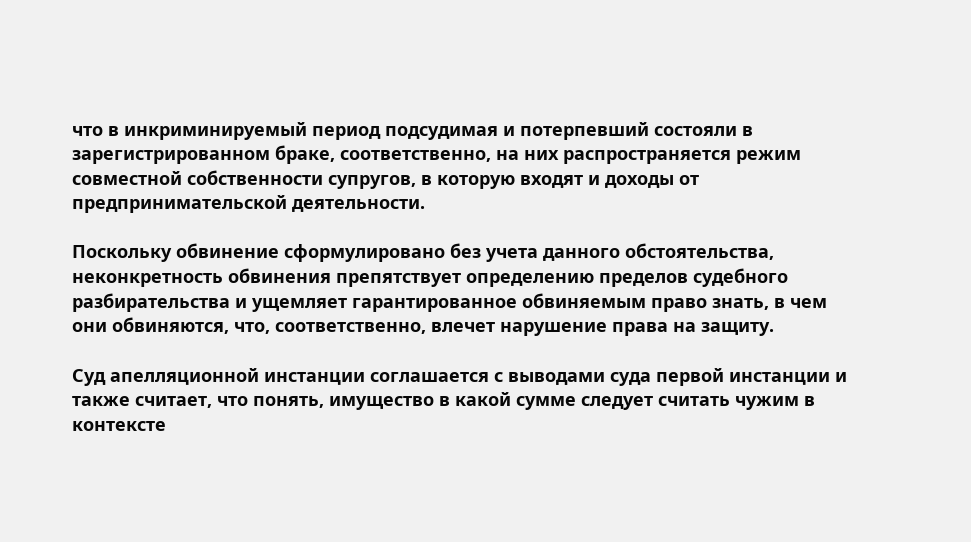что в инкриминируемый период подсудимая и потерпевший состояли в зарегистрированном браке, соответственно, на них распространяется режим совместной собственности супругов, в которую входят и доходы от предпринимательской деятельности.

Поскольку обвинение сформулировано без учета данного обстоятельства, неконкретность обвинения препятствует определению пределов судебного разбирательства и ущемляет гарантированное обвиняемым право знать, в чем они обвиняются, что, соответственно, влечет нарушение права на защиту.

Суд апелляционной инстанции соглашается с выводами суда первой инстанции и также считает, что понять, имущество в какой сумме следует считать чужим в контексте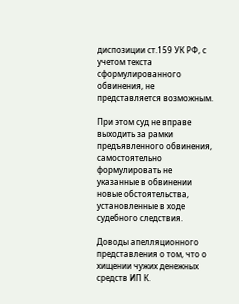диспозиции ст.159 УК РФ, с учетом текста сформулированного обвинения, не представляется возможным.

При этом суд не вправе выходить за рамки предъявленного обвинения, самостоятельно формулировать не указанные в обвинении новые обстоятельства, установленные в ходе судебного следствия.

Доводы апелляционного представления о том, что о хищении чужих денежных средств ИП К.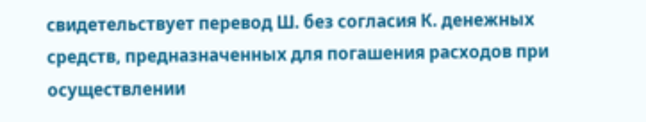свидетельствует перевод Ш. без согласия К. денежных средств, предназначенных для погашения расходов при осуществлении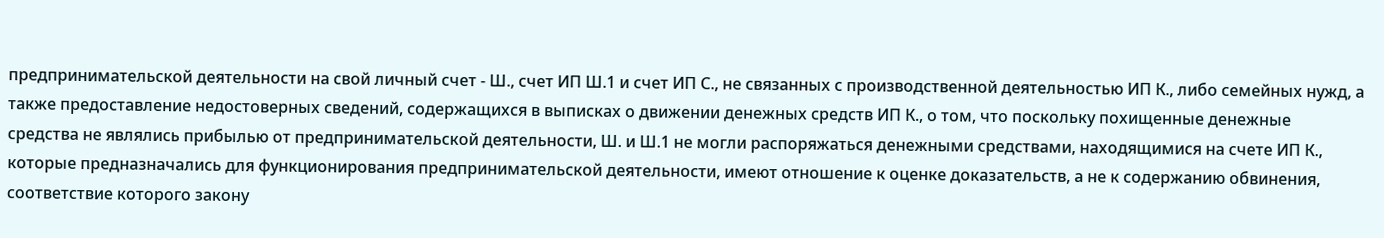предпринимательской деятельности на свой личный счет - Ш., счет ИП Ш.1 и счет ИП С., не связанных с производственной деятельностью ИП К., либо семейных нужд, а также предоставление недостоверных сведений, содержащихся в выписках о движении денежных средств ИП К., о том, что поскольку похищенные денежные средства не являлись прибылью от предпринимательской деятельности, Ш. и Ш.1 не могли распоряжаться денежными средствами, находящимися на счете ИП К., которые предназначались для функционирования предпринимательской деятельности, имеют отношение к оценке доказательств, а не к содержанию обвинения, соответствие которого закону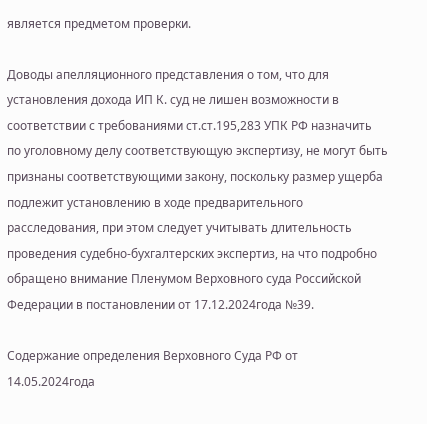является предметом проверки.

Доводы апелляционного представления о том, что для установления дохода ИП К. суд не лишен возможности в соответствии с требованиями ст.ст.195,283 УПК РФ назначить по уголовному делу соответствующую экспертизу, не могут быть признаны соответствующими закону, поскольку размер ущерба подлежит установлению в ходе предварительного расследования, при этом следует учитывать длительность проведения судебно-бухгалтерских экспертиз, на что подробно обращено внимание Пленумом Верховного суда Российской Федерации в постановлении от 17.12.2024года №39.

Содержание определения Верховного Суда РФ от 14.05.2024года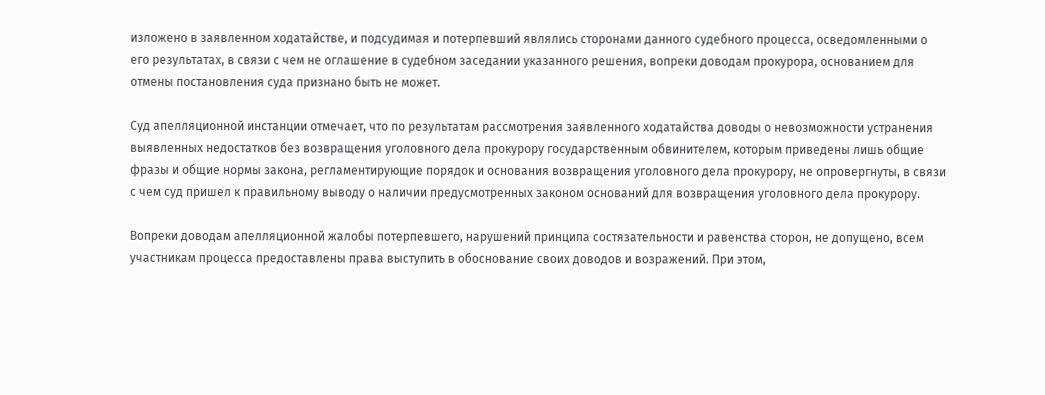изложено в заявленном ходатайстве, и подсудимая и потерпевший являлись сторонами данного судебного процесса, осведомленными о его результатах, в связи с чем не оглашение в судебном заседании указанного решения, вопреки доводам прокурора, основанием для отмены постановления суда признано быть не может.

Суд апелляционной инстанции отмечает, что по результатам рассмотрения заявленного ходатайства доводы о невозможности устранения выявленных недостатков без возвращения уголовного дела прокурору государственным обвинителем, которым приведены лишь общие фразы и общие нормы закона, регламентирующие порядок и основания возвращения уголовного дела прокурору, не опровергнуты, в связи с чем суд пришел к правильному выводу о наличии предусмотренных законом оснований для возвращения уголовного дела прокурору.

Вопреки доводам апелляционной жалобы потерпевшего, нарушений принципа состязательности и равенства сторон, не допущено, всем участникам процесса предоставлены права выступить в обоснование своих доводов и возражений. При этом,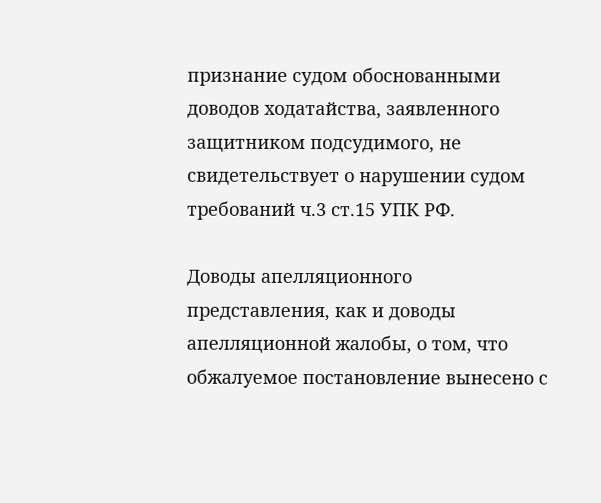признание судом обоснованными доводов ходатайства, заявленного защитником подсудимого, не свидетельствует о нарушении судом требований ч.3 ст.15 УПК РФ.

Доводы апелляционного представления, как и доводы апелляционной жалобы, о том, что обжалуемое постановление вынесено с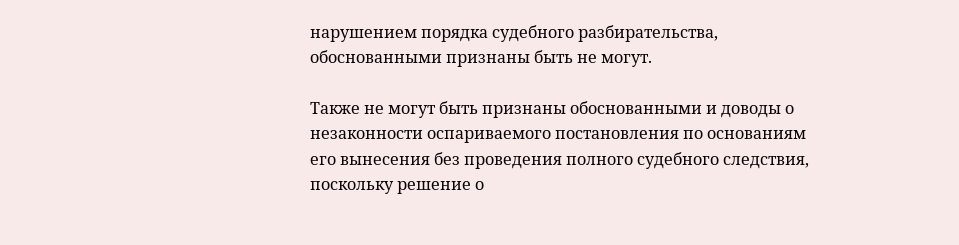нарушением порядка судебного разбирательства, обоснованными признаны быть не могут.

Также не могут быть признаны обоснованными и доводы о незаконности оспариваемого постановления по основаниям его вынесения без проведения полного судебного следствия, поскольку решение о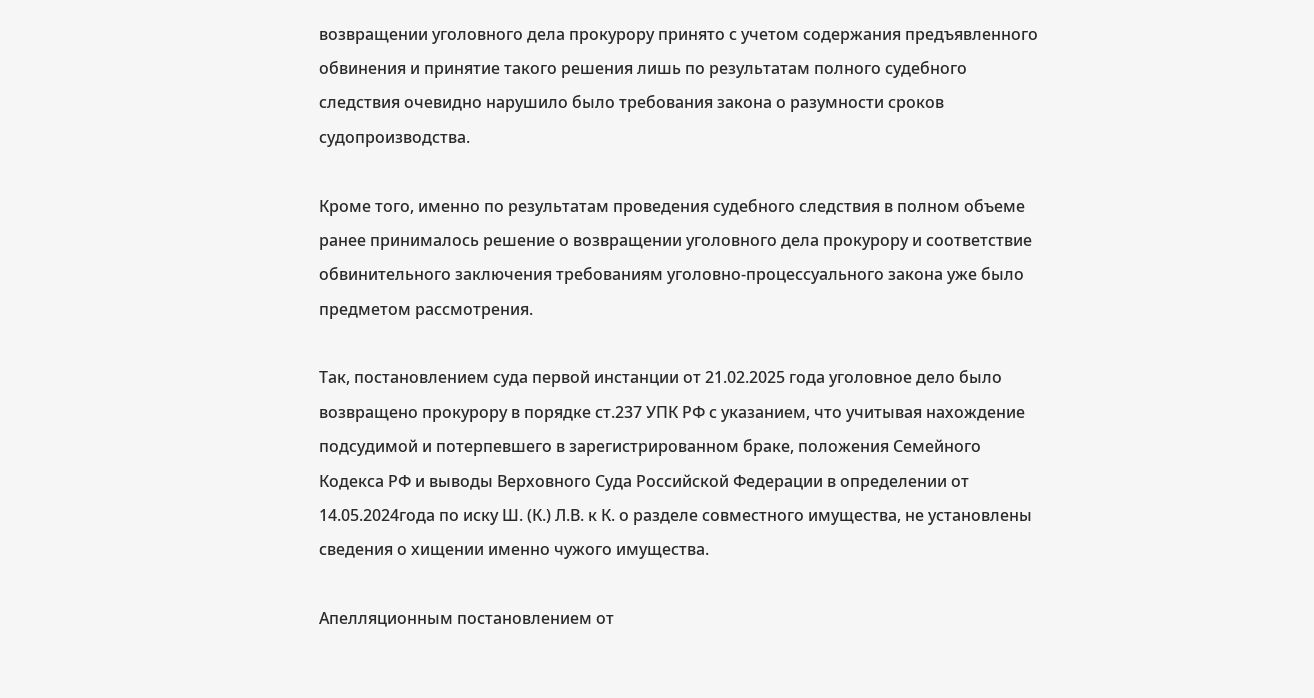возвращении уголовного дела прокурору принято с учетом содержания предъявленного обвинения и принятие такого решения лишь по результатам полного судебного следствия очевидно нарушило было требования закона о разумности сроков судопроизводства.

Кроме того, именно по результатам проведения судебного следствия в полном объеме ранее принималось решение о возвращении уголовного дела прокурору и соответствие обвинительного заключения требованиям уголовно-процессуального закона уже было предметом рассмотрения.

Так, постановлением суда первой инстанции от 21.02.2025 года уголовное дело было возвращено прокурору в порядке ст.237 УПК РФ с указанием, что учитывая нахождение подсудимой и потерпевшего в зарегистрированном браке, положения Семейного Кодекса РФ и выводы Верховного Суда Российской Федерации в определении от 14.05.2024года по иску Ш. (К.) Л.В. к К. о разделе совместного имущества, не установлены сведения о хищении именно чужого имущества.

Апелляционным постановлением от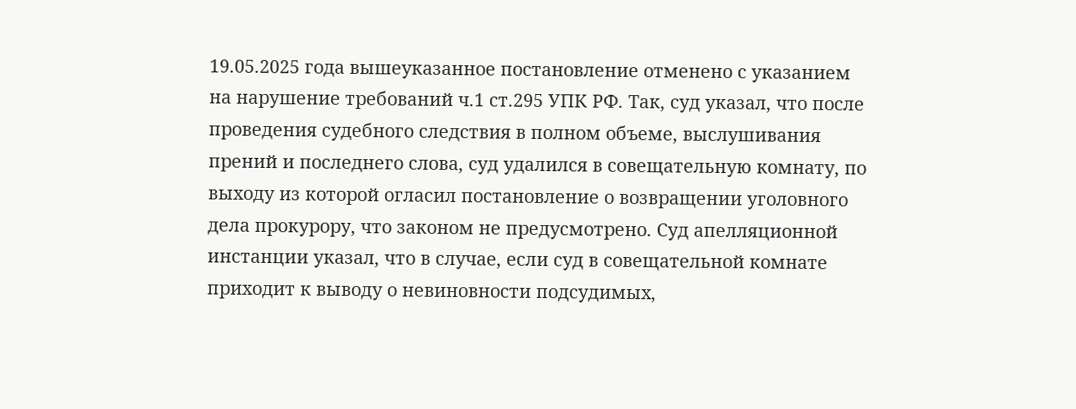19.05.2025 года вышеуказанное постановление отменено с указанием на нарушение требований ч.1 ст.295 УПК РФ. Так, суд указал, что после проведения судебного следствия в полном объеме, выслушивания прений и последнего слова, суд удалился в совещательную комнату, по выходу из которой огласил постановление о возвращении уголовного дела прокурору, что законом не предусмотрено. Суд апелляционной инстанции указал, что в случае, если суд в совещательной комнате приходит к выводу о невиновности подсудимых,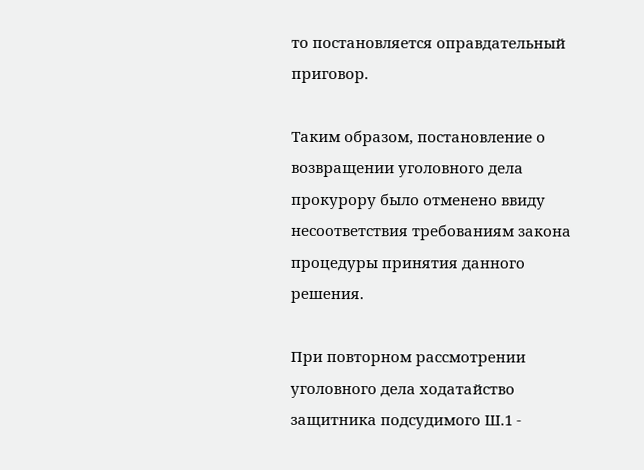то постановляется оправдательный приговор.

Таким образом, постановление о возвращении уголовного дела прокурору было отменено ввиду несоответствия требованиям закона процедуры принятия данного решения.

При повторном рассмотрении уголовного дела ходатайство защитника подсудимого Ш.1 -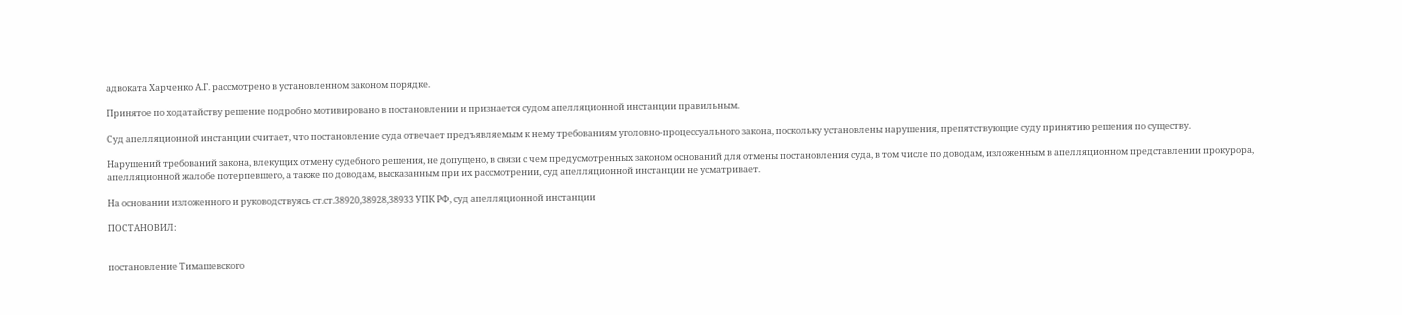адвоката Харченко А.Г. рассмотрено в установленном законом порядке.

Принятое по ходатайству решение подробно мотивировано в постановлении и признается судом апелляционной инстанции правильным.

Суд апелляционной инстанции считает, что постановление суда отвечает предъявляемым к нему требованиям уголовно-процессуального закона, поскольку установлены нарушения, препятствующие суду принятию решения по существу.

Нарушений требований закона, влекущих отмену судебного решения, не допущено, в связи с чем предусмотренных законом оснований для отмены постановления суда, в том числе по доводам, изложенным в апелляционном представлении прокурора, апелляционной жалобе потерпевшего, а также по доводам, высказанным при их рассмотрении, суд апелляционной инстанции не усматривает.

На основании изложенного и руководствуясь ст.ст.38920,38928,38933 УПК РФ, суд апелляционной инстанции

ПОСТАНОВИЛ:


постановление Тимашевского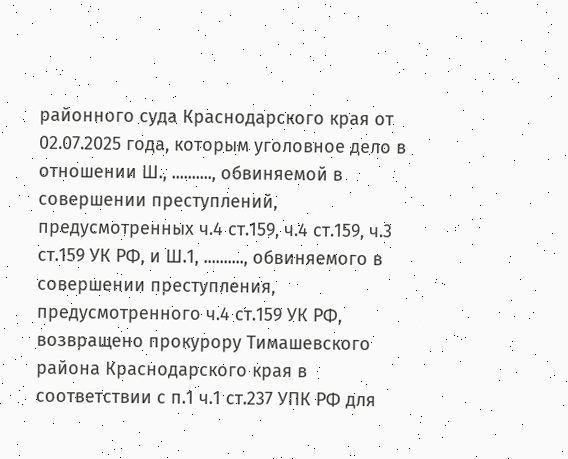районного суда Краснодарского края от 02.07.2025 года, которым уголовное дело в отношении Ш., .........., обвиняемой в совершении преступлений, предусмотренных ч.4 ст.159, ч.4 ст.159, ч.3 ст.159 УК РФ, и Ш.1, .........., обвиняемого в совершении преступления, предусмотренного ч.4 ст.159 УК РФ, возвращено прокурору Тимашевского района Краснодарского края в соответствии с п.1 ч.1 ст.237 УПК РФ для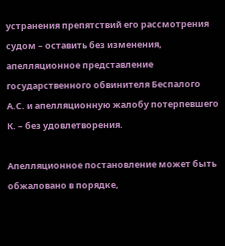устранения препятствий его рассмотрения судом – оставить без изменения, апелляционное представление государственного обвинителя Беспалого А.С. и апелляционную жалобу потерпевшего К. – без удовлетворения.

Апелляционное постановление может быть обжаловано в порядке,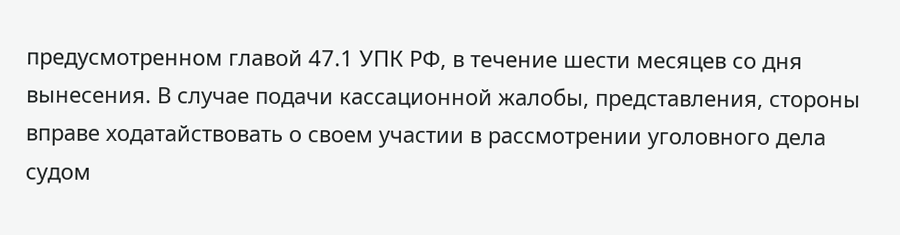предусмотренном главой 47.1 УПК РФ, в течение шести месяцев со дня вынесения. В случае подачи кассационной жалобы, представления, стороны вправе ходатайствовать о своем участии в рассмотрении уголовного дела судом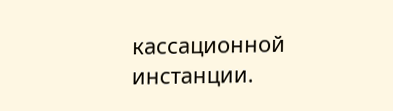кассационной инстанции.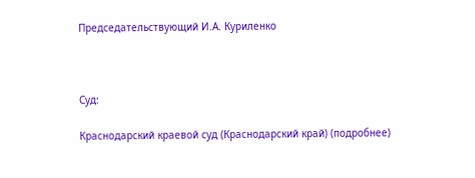Председательствующий И.А. Куриленко



Суд:

Краснодарский краевой суд (Краснодарский край) (подробнее)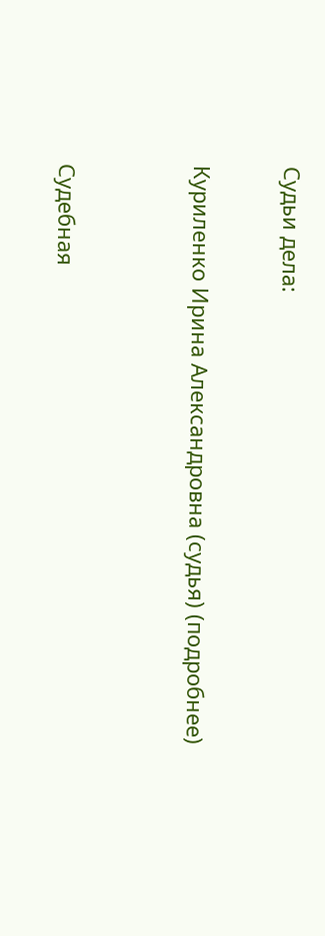Судьи дела:

Куриленко Ирина Александровна (судья) (подробнее)


Судебная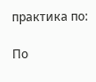практика по:

По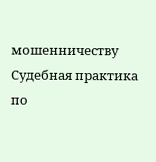мошенничеству
Судебная практика по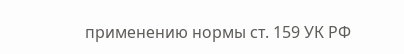применению нормы ст. 159 УК РФ